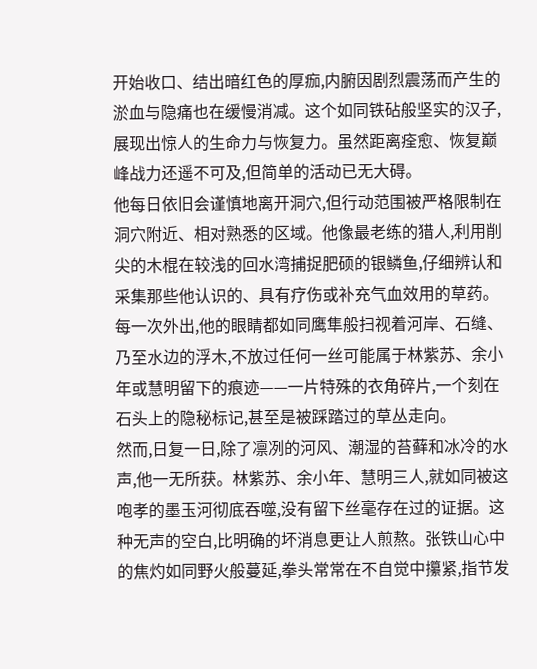开始收口、结出暗红色的厚痂,内腑因剧烈震荡而产生的淤血与隐痛也在缓慢消减。这个如同铁砧般坚实的汉子,展现出惊人的生命力与恢复力。虽然距离痊愈、恢复巅峰战力还遥不可及,但简单的活动已无大碍。
他每日依旧会谨慎地离开洞穴,但行动范围被严格限制在洞穴附近、相对熟悉的区域。他像最老练的猎人,利用削尖的木棍在较浅的回水湾捕捉肥硕的银鳞鱼,仔细辨认和采集那些他认识的、具有疗伤或补充气血效用的草药。每一次外出,他的眼睛都如同鹰隼般扫视着河岸、石缝、乃至水边的浮木,不放过任何一丝可能属于林紫苏、余小年或慧明留下的痕迹——一片特殊的衣角碎片,一个刻在石头上的隐秘标记,甚至是被踩踏过的草丛走向。
然而,日复一日,除了凛冽的河风、潮湿的苔藓和冰冷的水声,他一无所获。林紫苏、余小年、慧明三人,就如同被这咆孝的墨玉河彻底吞噬,没有留下丝毫存在过的证据。这种无声的空白,比明确的坏消息更让人煎熬。张铁山心中的焦灼如同野火般蔓延,拳头常常在不自觉中攥紧,指节发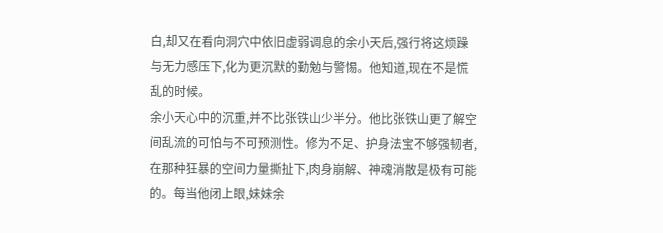白,却又在看向洞穴中依旧虚弱调息的余小天后,强行将这烦躁与无力感压下,化为更沉默的勤勉与警惕。他知道,现在不是慌乱的时候。
余小天心中的沉重,并不比张铁山少半分。他比张铁山更了解空间乱流的可怕与不可预测性。修为不足、护身法宝不够强韧者,在那种狂暴的空间力量撕扯下,肉身崩解、神魂消散是极有可能的。每当他闭上眼,妹妹余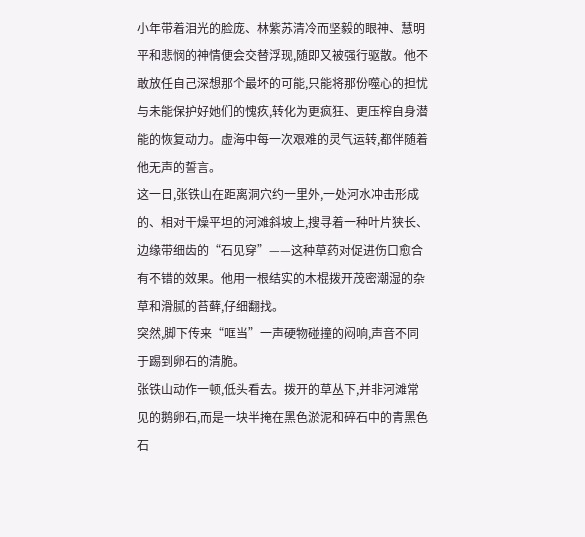小年带着泪光的脸庞、林紫苏清冷而坚毅的眼神、慧明平和悲悯的神情便会交替浮现,随即又被强行驱散。他不敢放任自己深想那个最坏的可能,只能将那份噬心的担忧与未能保护好她们的愧疚,转化为更疯狂、更压榨自身潜能的恢复动力。虚海中每一次艰难的灵气运转,都伴随着他无声的誓言。
这一日,张铁山在距离洞穴约一里外,一处河水冲击形成的、相对干燥平坦的河滩斜坡上,搜寻着一种叶片狭长、边缘带细齿的“石见穿”——这种草药对促进伤口愈合有不错的效果。他用一根结实的木棍拨开茂密潮湿的杂草和滑腻的苔藓,仔细翻找。
突然,脚下传来“哐当”一声硬物碰撞的闷响,声音不同于踢到卵石的清脆。
张铁山动作一顿,低头看去。拨开的草丛下,并非河滩常见的鹅卵石,而是一块半掩在黑色淤泥和碎石中的青黑色石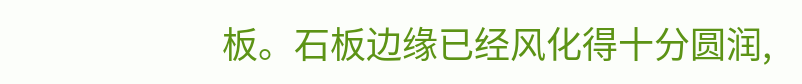板。石板边缘已经风化得十分圆润,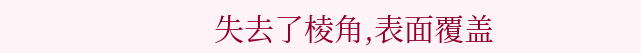失去了棱角,表面覆盖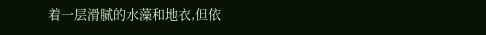着一层滑腻的水藻和地衣,但依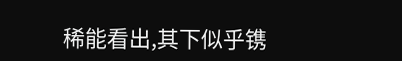稀能看出,其下似乎镌